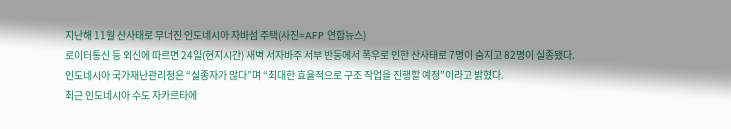지난해 11월 산사태로 무너진 인도네시아 자바섬 주택(사진=AFP 연합뉴스)
로이터통신 등 외신에 따르면 24일(현지시간) 새벽 서자바주 서부 반둥에서 폭우로 인한 산사태로 7명이 숨지고 82명이 실종됐다.
인도네시아 국가재난관리청은 “실종자가 많다”며 “최대한 효율적으로 구조 작업을 진행할 예정”이라고 밝혔다.
최근 인도네시아 수도 자카르타에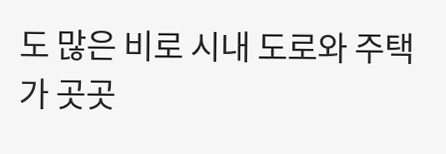도 많은 비로 시내 도로와 주택가 곳곳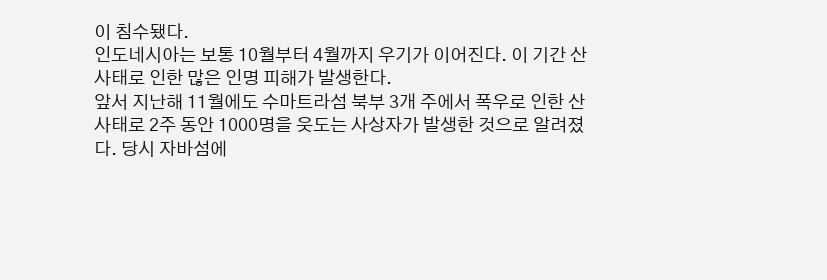이 침수됐다.
인도네시아는 보통 10월부터 4월까지 우기가 이어진다. 이 기간 산사태로 인한 많은 인명 피해가 발생한다.
앞서 지난해 11월에도 수마트라섬 북부 3개 주에서 폭우로 인한 산사태로 2주 동안 1000명을 웃도는 사상자가 발생한 것으로 알려졌다. 당시 자바섬에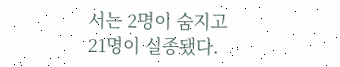서는 2명이 숨지고 21명이 실종됐다.